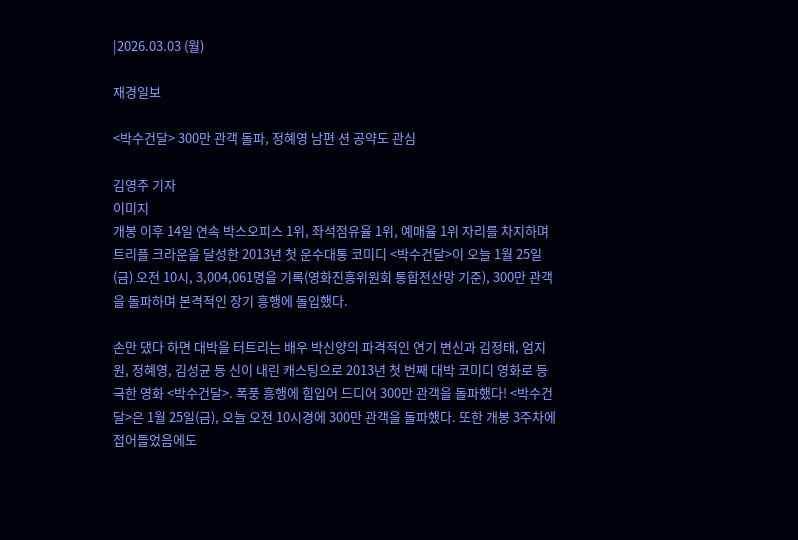|2026.03.03 (월)

재경일보

<박수건달> 300만 관객 돌파, 정혜영 남편 션 공약도 관심

김영주 기자
이미지
개봉 이후 14일 연속 박스오피스 1위, 좌석점유율 1위, 예매율 1위 자리를 차지하며 트리플 크라운을 달성한 2013년 첫 운수대통 코미디 <박수건달>이 오늘 1월 25일(금) 오전 10시, 3,004,061명을 기록(영화진흥위원회 통합전산망 기준), 300만 관객을 돌파하며 본격적인 장기 흥행에 돌입했다.

손만 댔다 하면 대박을 터트리는 배우 박신양의 파격적인 연기 변신과 김정태, 엄지원, 정혜영, 김성균 등 신이 내린 캐스팅으로 2013년 첫 번째 대박 코미디 영화로 등극한 영화 <박수건달>. 폭풍 흥행에 힘입어 드디어 300만 관객을 돌파했다! <박수건달>은 1월 25일(금), 오늘 오전 10시경에 300만 관객을 돌파했다. 또한 개봉 3주차에 접어들었음에도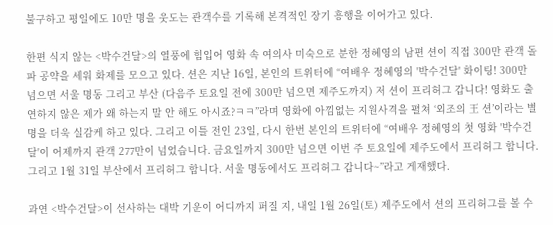불구하고 평일에도 10만 명을 웃도는 관객수를 기록해 본격적인 장기 흥행을 이어가고 있다.

한편 식지 않는 <박수건달>의 열풍에 힘입어 영화 속 여의사 미숙으로 분한 정혜영의 남편 션이 직접 300만 관객 돌파 공약을 세워 화제를 모으고 있다. 션은 지난 16일, 본인의 트위터에 “여배우 정혜영의 '박수건달' 화이팅! 300만 넘으면 서울 명동 그리고 부산 (다음주 토요일 전에 300만 넘으면 제주도까지) 저 션이 프리허그 갑니다! 영화도 출연하지 않은 제가 왜 하는지 말 안 해도 아시죠?ㅋㅋ”라며 영화에 아낌없는 지원사격을 펼쳐 ‘외조의 王 션’이라는 별명을 더욱 실감케 하고 있다. 그리고 이틀 전인 23일, 다시 한번 본인의 트위터에 “여배우 정혜영의 첫 영화 '박수건달'이 어제까지 관객 277만이 넘었습니다. 금요일까지 300만 넘으면 이번 주 토요일에 제주도에서 프리허그 합니다. 그리고 1월 31일 부산에서 프리허그 합니다. 서울 명동에서도 프리허그 갑니다~”라고 게재했다.

과연 <박수건달>이 선사하는 대박 기운이 어디까지 퍼질 지, 내일 1월 26일(토) 제주도에서 션의 프리허그를 볼 수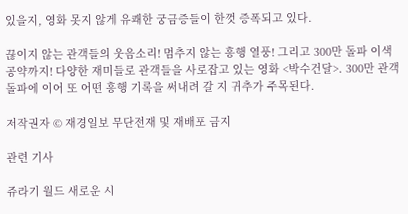있을지, 영화 못지 않게 유쾌한 궁금증들이 한껏 증폭되고 있다.

끊이지 않는 관객들의 웃음소리! 멈추지 않는 흥행 열풍! 그리고 300만 돌파 이색 공약까지! 다양한 재미들로 관객들을 사로잡고 있는 영화 <박수건달>. 300만 관객 돌파에 이어 또 어떤 흥행 기록을 써내려 갈 지 귀추가 주목된다.

저작권자 © 재경일보 무단전재 및 재배포 금지

관련 기사

쥬라기 월드 새로운 시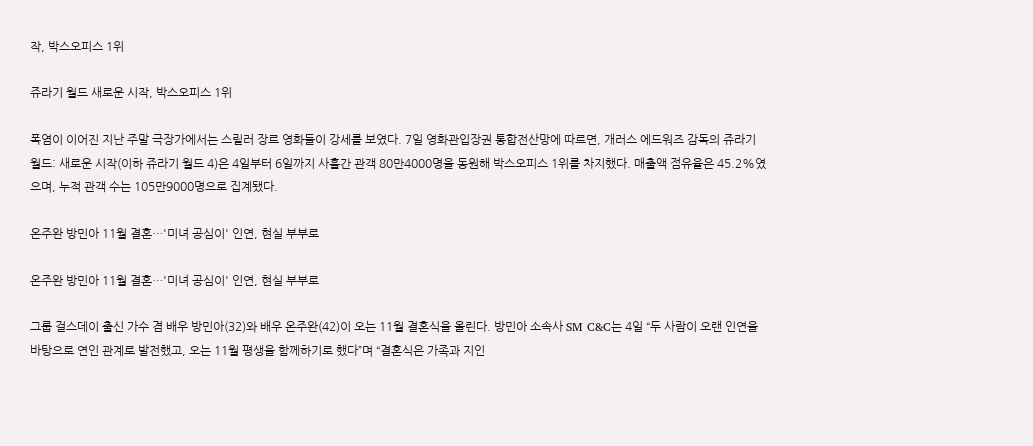작, 박스오피스 1위

쥬라기 월드 새로운 시작, 박스오피스 1위

폭염이 이어진 지난 주말 극장가에서는 스릴러 장르 영화들이 강세를 보였다. 7일 영화관입장권 통합전산망에 따르면, 개러스 에드워즈 감독의 쥬라기 월드: 새로운 시작(이하 쥬라기 월드 4)은 4일부터 6일까지 사흘간 관객 80만4000명을 동원해 박스오피스 1위를 차지했다. 매출액 점유율은 45.2%였으며, 누적 관객 수는 105만9000명으로 집계됐다.

온주완 방민아 11월 결혼…'미녀 공심이' 인연, 현실 부부로

온주완 방민아 11월 결혼…'미녀 공심이' 인연, 현실 부부로

그룹 걸스데이 출신 가수 겸 배우 방민아(32)와 배우 온주완(42)이 오는 11월 결혼식을 올린다. 방민아 소속사 SM C&C는 4일 “두 사람이 오랜 인연을 바탕으로 연인 관계로 발전했고, 오는 11월 평생을 함께하기로 했다”며 “결혼식은 가족과 지인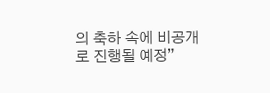의 축하 속에 비공개로 진행될 예정”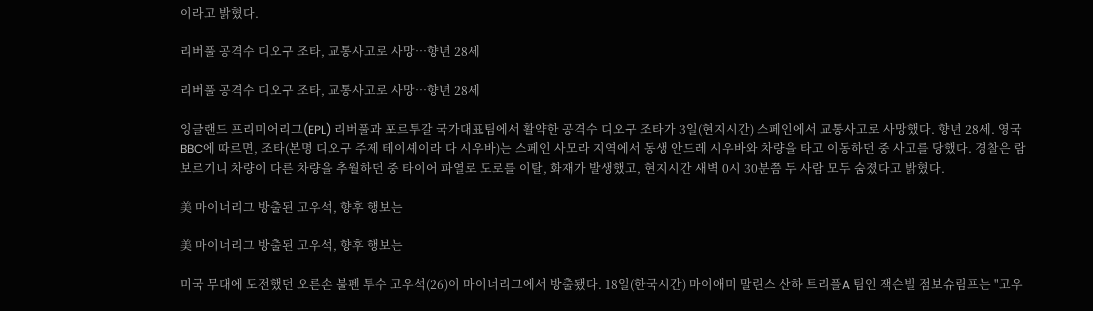이라고 밝혔다.

리버풀 공격수 디오구 조타, 교통사고로 사망…향년 28세

리버풀 공격수 디오구 조타, 교통사고로 사망…향년 28세

잉글랜드 프리미어리그(EPL) 리버풀과 포르투갈 국가대표팀에서 활약한 공격수 디오구 조타가 3일(현지시간) 스페인에서 교통사고로 사망했다. 향년 28세. 영국 BBC에 따르면, 조타(본명 디오구 주제 테이셰이라 다 시우바)는 스페인 사모라 지역에서 동생 안드레 시우바와 차량을 타고 이동하던 중 사고를 당했다. 경찰은 람보르기니 차량이 다른 차량을 추월하던 중 타이어 파열로 도로를 이탈, 화재가 발생했고, 현지시간 새벽 0시 30분쯤 두 사람 모두 숨졌다고 밝혔다.

美 마이너리그 방출된 고우석, 향후 행보는

美 마이너리그 방출된 고우석, 향후 행보는

미국 무대에 도전했던 오른손 불펜 투수 고우석(26)이 마이너리그에서 방출됐다. 18일(한국시간) 마이애미 말린스 산하 트리플A 팀인 잭슨빌 점보슈림프는 "고우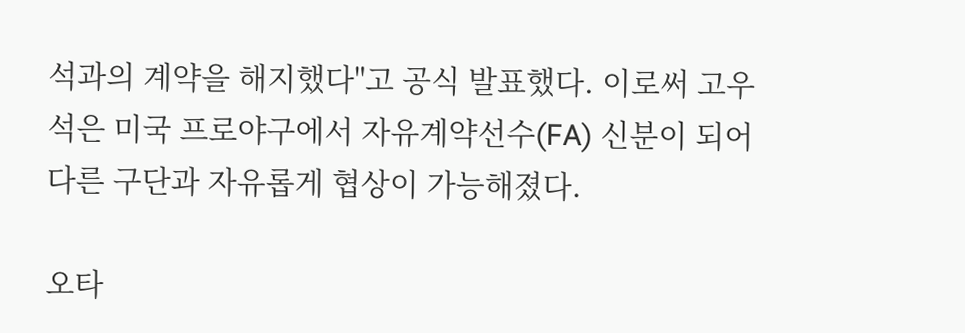석과의 계약을 해지했다"고 공식 발표했다. 이로써 고우석은 미국 프로야구에서 자유계약선수(FA) 신분이 되어 다른 구단과 자유롭게 협상이 가능해졌다.

오타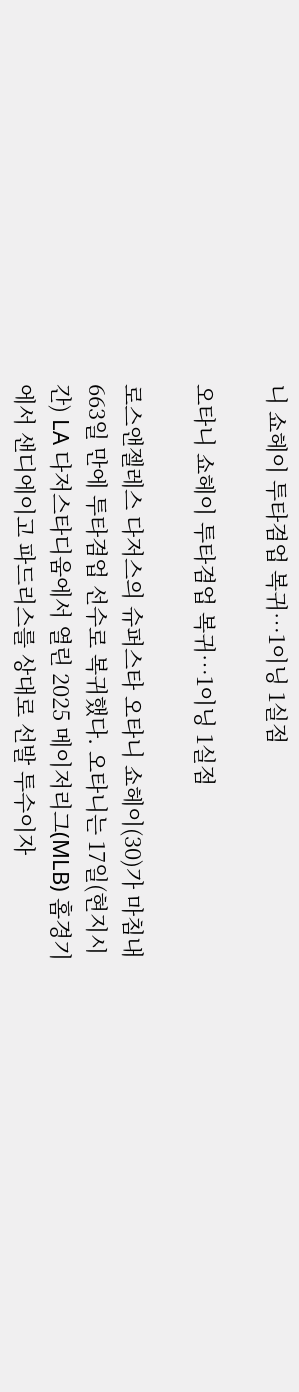니 쇼헤이 투타겸업 복귀…1이닝 1실점

오타니 쇼헤이 투타겸업 복귀…1이닝 1실점

로스앤젤레스 다저스의 슈퍼스타 오타니 쇼헤이(30)가 마침내 663일 만에 투타겸업 선수로 복귀했다. 오타니는 17일(현지시간) LA 다저스타디움에서 열린 2025 메이저리그(MLB) 홈경기에서 샌디에이고 파드리스를 상대로 선발 투수이자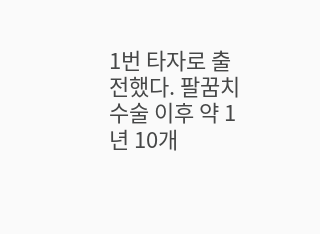1번 타자로 출전했다. 팔꿈치 수술 이후 약 1년 10개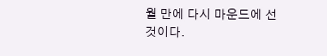월 만에 다시 마운드에 선 것이다.